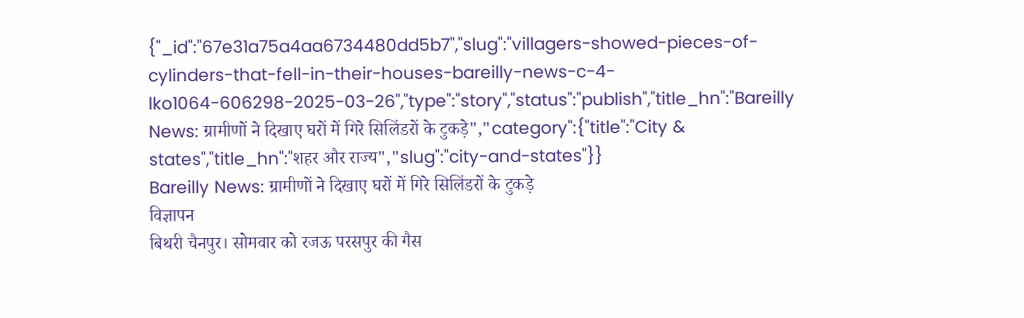{"_id":"67e31a75a4aa6734480dd5b7","slug":"villagers-showed-pieces-of-cylinders-that-fell-in-their-houses-bareilly-news-c-4-lko1064-606298-2025-03-26","type":"story","status":"publish","title_hn":"Bareilly News: ग्रामीणों ने दिखाए घरों में गिरे सिलिंडरों के टुकड़े","category":{"title":"City & states","title_hn":"शहर और राज्य","slug":"city-and-states"}}
Bareilly News: ग्रामीणों ने दिखाए घरों में गिरे सिलिंडरों के टुकड़े
विज्ञापन
बिथरी चैनपुर। सोमवार को रजऊ परसपुर की गैस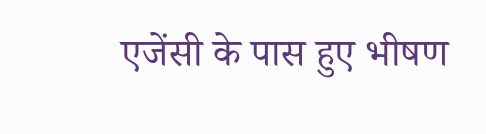एजेंसी के पास हुए भीषण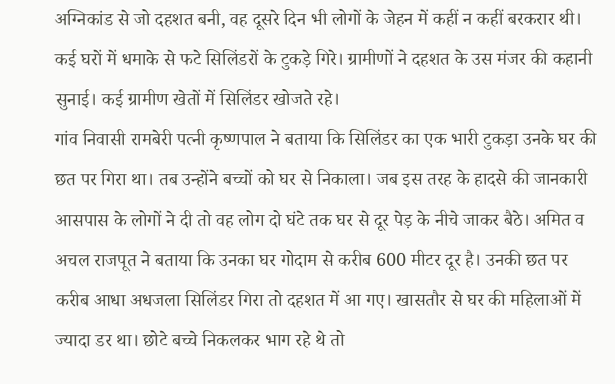अग्निकांड से जो दहशत बनी, वह दूसरे दिन भी लोगों के जेहन में कहीं न कहीं बरकरार थी। कई घरों में धमाके से फटे सिलिंडरों के टुकड़े गिरे। ग्रामीणों ने दहशत के उस मंजर की कहानी सुनाई। कई ग्रामीण खेतों में सिलिंडर खोजते रहे।
गांव निवासी रामबेरी पत्नी कृष्णपाल ने बताया कि सिलिंडर का एक भारी टुकड़ा उनके घर की छत पर गिरा था। तब उन्होंने बच्चों को घर से निकाला। जब इस तरह के हादसे की जानकारी आसपास के लोगों ने दी तो वह लोग दो घंटे तक घर से दूर पेड़ के नीचे जाकर बैठे। अमित व अचल राजपूत ने बताया कि उनका घर गोदाम से करीब 600 मीटर दूर है। उनकी छत पर करीब आधा अधजला सिलिंडर गिरा तो दहशत में आ गए। खासतौर से घर की महिलाओं में ज्यादा डर था। छोटे बच्चे निकलकर भाग रहे थे तो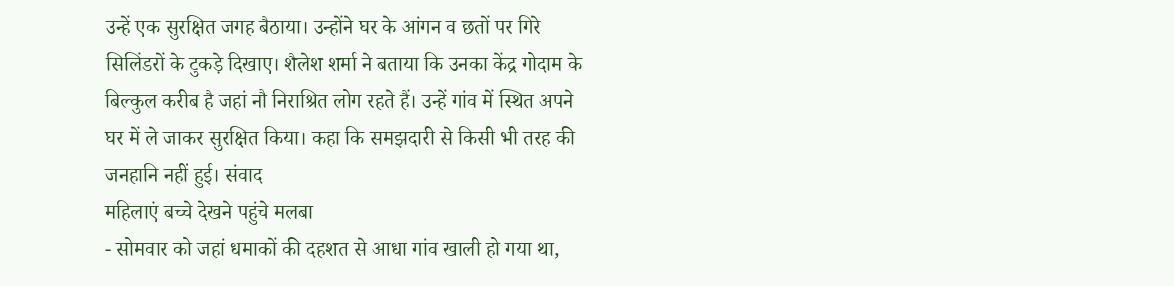उन्हें एक सुरक्षित जगह बैठाया। उन्होंने घर के आंगन व छतों पर गिरे सिलिंडरों के टुकड़े दिखाए। शैलेश शर्मा ने बताया कि उनका केंद्र गोदाम के बिल्कुल करीब है जहां नौ निराश्रित लोग रहते हैं। उन्हें गांव में स्थित अपने घर में ले जाकर सुरक्षित किया। कहा कि समझदारी से किसी भी तरह की जनहानि नहीं हुई। संवाद
महिलाएं बच्चे देखने पहुंचे मलबा
- सोमवार को जहां धमाकों की दहशत से आधा गांव खाली हो गया था,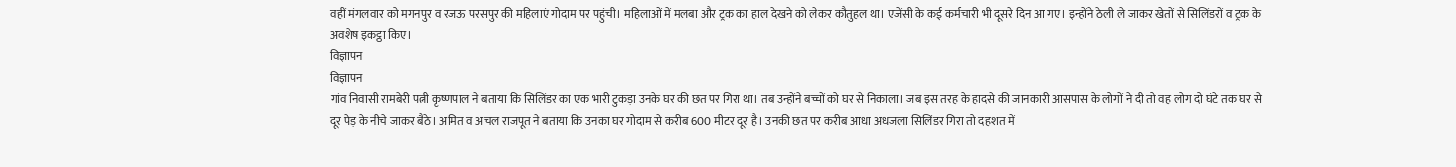वहीं मंगलवार को मगनपुर व रजऊ परसपुर की महिलाएं गोदाम पर पहुंची। महिलाओं में मलबा और ट्रक का हाल देखने को लेकर कौतुहल था। एजेंसी के कई कर्मचारी भी दूसरे दिन आ गए। इन्होंने ठेली ले जाकर खेतों से सिलिंडरों व ट्रक के अवशेष इकट्ठा किए।
विज्ञापन
विज्ञापन
गांव निवासी रामबेरी पत्नी कृष्णपाल ने बताया कि सिलिंडर का एक भारी टुकड़ा उनके घर की छत पर गिरा था। तब उन्होंने बच्चों को घर से निकाला। जब इस तरह के हादसे की जानकारी आसपास के लोगों ने दी तो वह लोग दो घंटे तक घर से दूर पेड़ के नीचे जाकर बैठे। अमित व अचल राजपूत ने बताया कि उनका घर गोदाम से करीब 600 मीटर दूर है। उनकी छत पर करीब आधा अधजला सिलिंडर गिरा तो दहशत में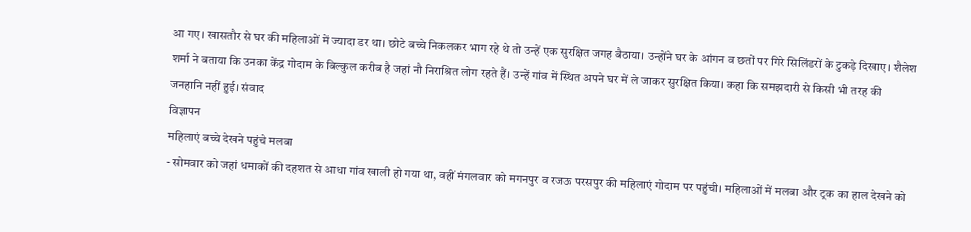आ गए। खासतौर से घर की महिलाओं में ज्यादा डर था। छोटे बच्चे निकलकर भाग रहे थे तो उन्हें एक सुरक्षित जगह बैठाया। उन्होंने घर के आंगन व छतों पर गिरे सिलिंडरों के टुकड़े दिखाए। शैलेश शर्मा ने बताया कि उनका केंद्र गोदाम के बिल्कुल करीब है जहां नौ निराश्रित लोग रहते हैं। उन्हें गांव में स्थित अपने घर में ले जाकर सुरक्षित किया। कहा कि समझदारी से किसी भी तरह की जनहानि नहीं हुई। संवाद
विज्ञापन
महिलाएं बच्चे देखने पहुंचे मलबा
- सोमवार को जहां धमाकों की दहशत से आधा गांव खाली हो गया था, वहीं मंगलवार को मगनपुर व रजऊ परसपुर की महिलाएं गोदाम पर पहुंची। महिलाओं में मलबा और ट्रक का हाल देखने को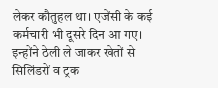लेकर कौतुहल था। एजेंसी के कई कर्मचारी भी दूसरे दिन आ गए। इन्होंने ठेली ले जाकर खेतों से सिलिंडरों व ट्रक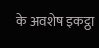के अवशेष इकट्ठा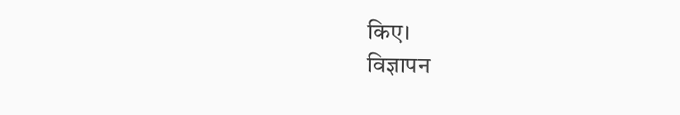किए।
विज्ञापन